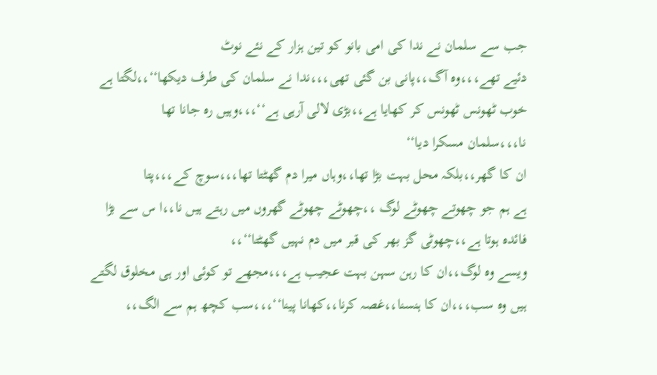جب سے سلمان نے ندا کی امی بانو کو تین ہزار کے نئے نوٹ
دئیے تھے،،،وہ آگ،،پانی بن گئی تھی،،،ندا نے سلمان کی طرف دیکھا‘‘،،لگتا ہے
خوب ٹھونس ٹھونس کر کھایا ہے،،بڑی لالی آرہی ہے‘‘،،،وہیں رہ جانا تھا
نا،،،سلمان مسکرا دیا‘‘
ان کا گھر،،بلکہ محل بہت بڑا تھا،،وہاں میرا دم گھٹتا تھا،،،سوچ کے،،،پتا
ہے ہم جو چھوتے چھوٹے لوگ ،،چھوٹے چھوٹے گھروں میں رہتے ہیں نا،،ا س سے بڑا
فائدہ ہوتا ہے،،چھوٹی گز بھر کی قبر میں دم نہیں گھٹتا‘‘،،
ویسے وہ لوگ،،ان کا رہن سہن بہت عجیب ہے،،،مجھے تو کوئی اور ہی مخلوق لگتے
ہیں وہ سب،،،ان کا ہنسنا،،غصہ کرنا،،کھانا پینا‘‘،،،سب کچھ ہم سے الگ،،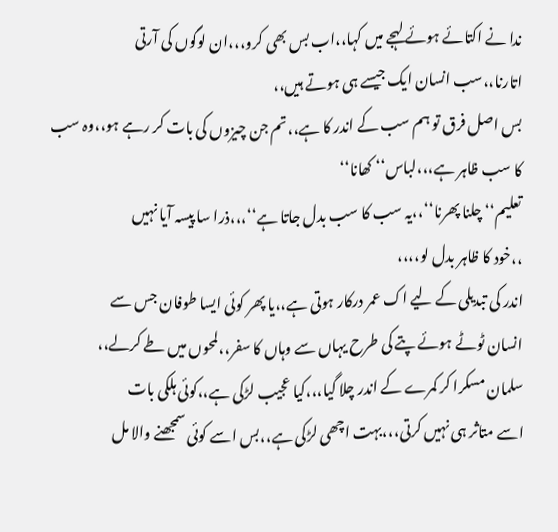ندا نے اکتائے ہوئے لہجے میں کہا،،اب بس بھی کرو،،،ان لوگوں کی آرتی
اتارنا،،سب انسان ایک جیسے ہی ہوتے ہیں،،
بس اصل فرق تو ہم سب کے اندر کا ہے،،تم جن چیزوں کی بات کر رہے ہو،،وہ سب
کا سب ظاہر ہے،،،لباس‘‘ کھانا‘‘
تعلیم‘‘ چلنا پھرنا‘‘،،یہ سب کا سب بدل جاتا ہے‘‘،،،ذرا سا پیسہ آیا نہیں
،،خود کا ظاہر بدل لو،،،،
اندر کی تبدیلی کے لیے اک عمر درکار ہوتی ہے،،یا پھر کوئی ایسا طوفان جس سے
انسان ٹوٹے ہوئے پتے کی طرح یہاں سے وہاں کا سفر،،لمحوں میں طے کرلے،،
سلمان مسکرا کر کمرے کے اندر چلا گیا،،،کیا عجیب لڑکی ہے،،کوئی ہلکی بات
اسے متاثر ہی نہیں کرتی،،،بہت اچھی لڑکی ہے،،بس اسے کوئی سمجھنے والا مل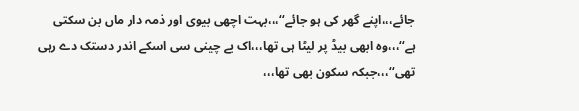جائے،،،اپنے گھر کی ہو جائے‘‘،،،بہت اچھی بیوی اور ذمہ دار ماں بن سکتی
ہے‘‘،،،وہ ابھی بیڈ پر لیٹا ہی تھا،،،اک بے چینی سی اسکے اندر دستک دے رہی
تھی‘‘،،،جبکہ سکون بھی تھا،،،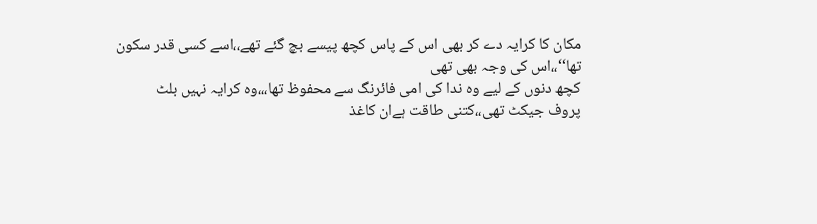مکان کا کرایہ دے کر بھی اس کے پاس کچھ پیسے بچ گئے تھے،،اسے کسی قدر سکون
تھا‘‘،،اس کی وجہ بھی تھی
کچھ دنوں کے لیے وہ ندا کی امی فائرنگ سے محفوظ تھا،،،وہ کرایہ نہیں بلٹ
پروف جیکٹ تھی،،کتنی طاقت ہےان کاغذ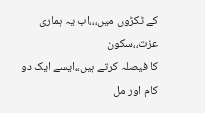کے ٹکڑوں میں،،،اب یہ ہماری عزت،،سکون
کا فیصلہ کرتے ہیں،،ایسے ایک دو کام اور مل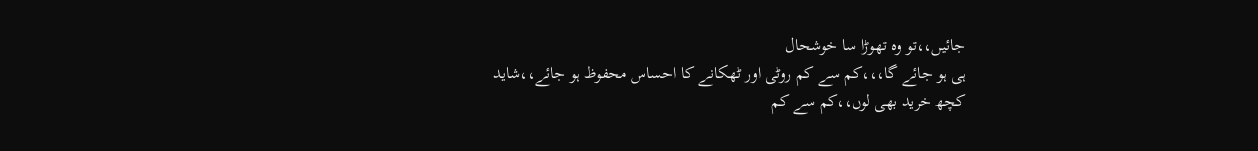جائیں،،تو وہ تھوڑا سا خوشحال
ہی ہو جائے گا،،،کم سے کم روٹی اور ٹھکانے کا احساس محفوظ ہو جائے،،شاید
کچھ خرید بھی لوں،،کم سے کم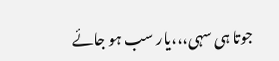جوتا ہی سہی،،،یار سب ہو جائے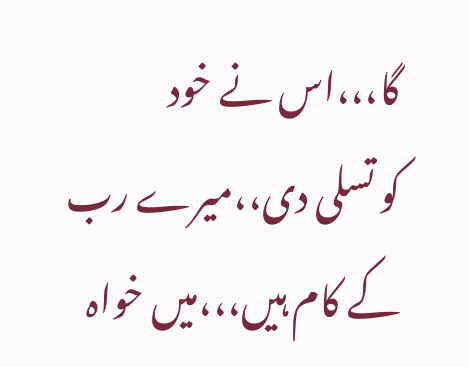گا،،،اس نے خود
کو تسلی دی،،میرے رب کے کام ہیں،،،میں خواہ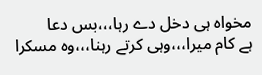مخواہ ہی دخل دے رہا،،،بس دعا
ہے کام میرا،،،وہی کرتے رہنا،،،وہ مسکرا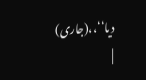دیا‘‘،،(جاری)
|